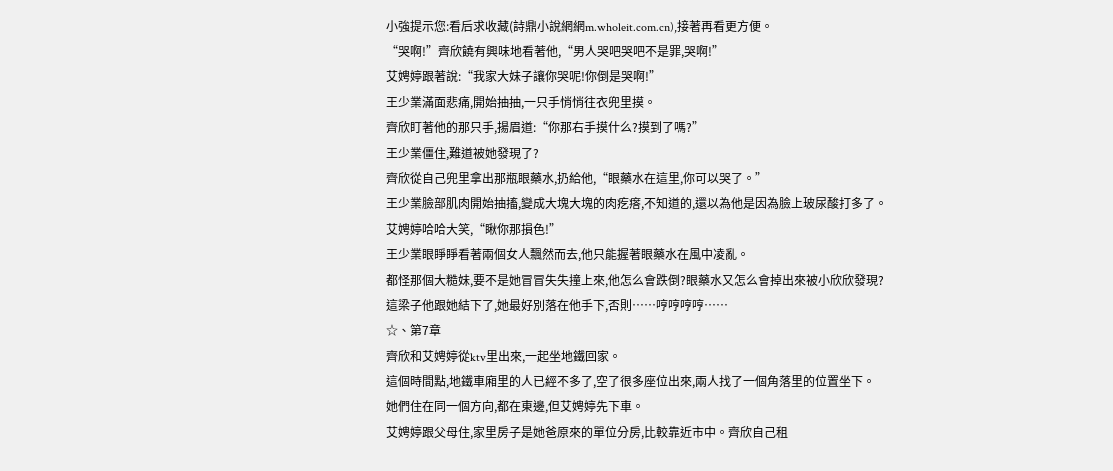小強提示您:看后求收藏(詩鼎小說網網m.wholeit.com.cn),接著再看更方便。
“哭啊!”齊欣饒有興味地看著他,“男人哭吧哭吧不是罪,哭啊!”
艾娉婷跟著說:“我家大妹子讓你哭呢!你倒是哭啊!”
王少業滿面悲痛,開始抽抽,一只手悄悄往衣兜里摸。
齊欣盯著他的那只手,揚眉道:“你那右手摸什么?摸到了嗎?”
王少業僵住,難道被她發現了?
齊欣從自己兜里拿出那瓶眼藥水,扔給他,“眼藥水在這里,你可以哭了。”
王少業臉部肌肉開始抽搐,變成大塊大塊的肉疙瘩,不知道的,還以為他是因為臉上玻尿酸打多了。
艾娉婷哈哈大笑,“瞅你那損色!”
王少業眼睜睜看著兩個女人飄然而去,他只能握著眼藥水在風中凌亂。
都怪那個大糙妹,要不是她冒冒失失撞上來,他怎么會跌倒?眼藥水又怎么會掉出來被小欣欣發現?
這梁子他跟她結下了,她最好別落在他手下,否則……哼哼哼哼……
☆、第7章
齊欣和艾娉婷從ktv里出來,一起坐地鐵回家。
這個時間點,地鐵車廂里的人已經不多了,空了很多座位出來,兩人找了一個角落里的位置坐下。
她們住在同一個方向,都在東邊,但艾娉婷先下車。
艾娉婷跟父母住,家里房子是她爸原來的單位分房,比較靠近市中。齊欣自己租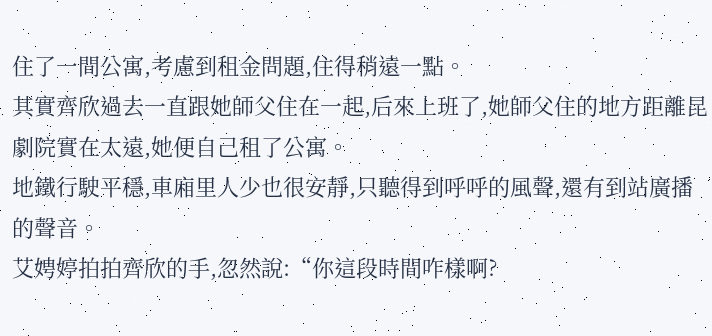住了一間公寓,考慮到租金問題,住得稍遠一點。
其實齊欣過去一直跟她師父住在一起,后來上班了,她師父住的地方距離昆劇院實在太遠,她便自己租了公寓。
地鐵行駛平穩,車廂里人少也很安靜,只聽得到呼呼的風聲,還有到站廣播的聲音。
艾娉婷拍拍齊欣的手,忽然說:“你這段時間咋樣啊?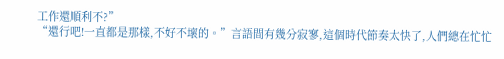工作還順利不?”
“還行吧!一直都是那樣,不好不壞的。”言語間有幾分寂寥,這個時代節奏太快了,人們總在忙忙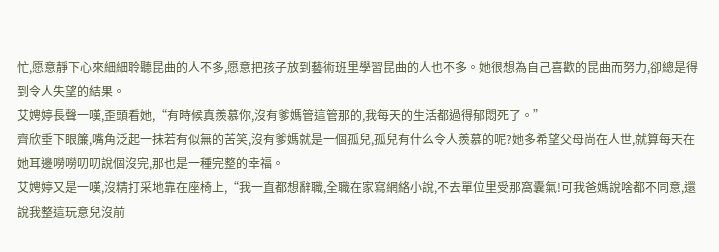忙,愿意靜下心來細細聆聽昆曲的人不多,愿意把孩子放到藝術班里學習昆曲的人也不多。她很想為自己喜歡的昆曲而努力,卻總是得到令人失望的結果。
艾娉婷長聲一嘆,歪頭看她,“有時候真羨慕你,沒有爹媽管這管那的,我每天的生活都過得郁悶死了。”
齊欣垂下眼簾,嘴角泛起一抹若有似無的苦笑,沒有爹媽就是一個孤兒,孤兒有什么令人羨慕的呢?她多希望父母尚在人世,就算每天在她耳邊嘮嘮叨叨說個沒完,那也是一種完整的幸福。
艾娉婷又是一嘆,沒精打采地靠在座椅上,“我一直都想辭職,全職在家寫網絡小說,不去單位里受那窩囊氣!可我爸媽說啥都不同意,還說我整這玩意兒沒前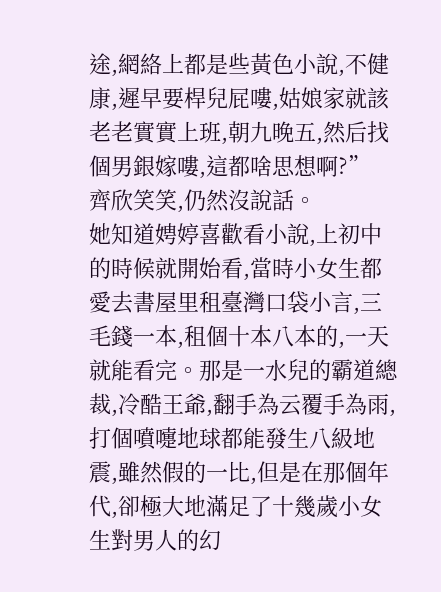途,網絡上都是些黃色小說,不健康,遲早要桿兒屁嘍,姑娘家就該老老實實上班,朝九晚五,然后找個男銀嫁嘍,這都啥思想啊?”
齊欣笑笑,仍然沒說話。
她知道娉婷喜歡看小說,上初中的時候就開始看,當時小女生都愛去書屋里租臺灣口袋小言,三毛錢一本,租個十本八本的,一天就能看完。那是一水兒的霸道總裁,冷酷王爺,翻手為云覆手為雨,打個噴嚏地球都能發生八級地震,雖然假的一比,但是在那個年代,卻極大地滿足了十幾歲小女生對男人的幻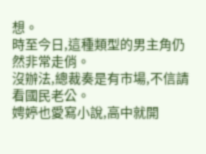想。
時至今日,這種類型的男主角仍然非常走俏。
沒辦法,總裁奏是有市場,不信請看國民老公。
娉婷也愛寫小說,高中就開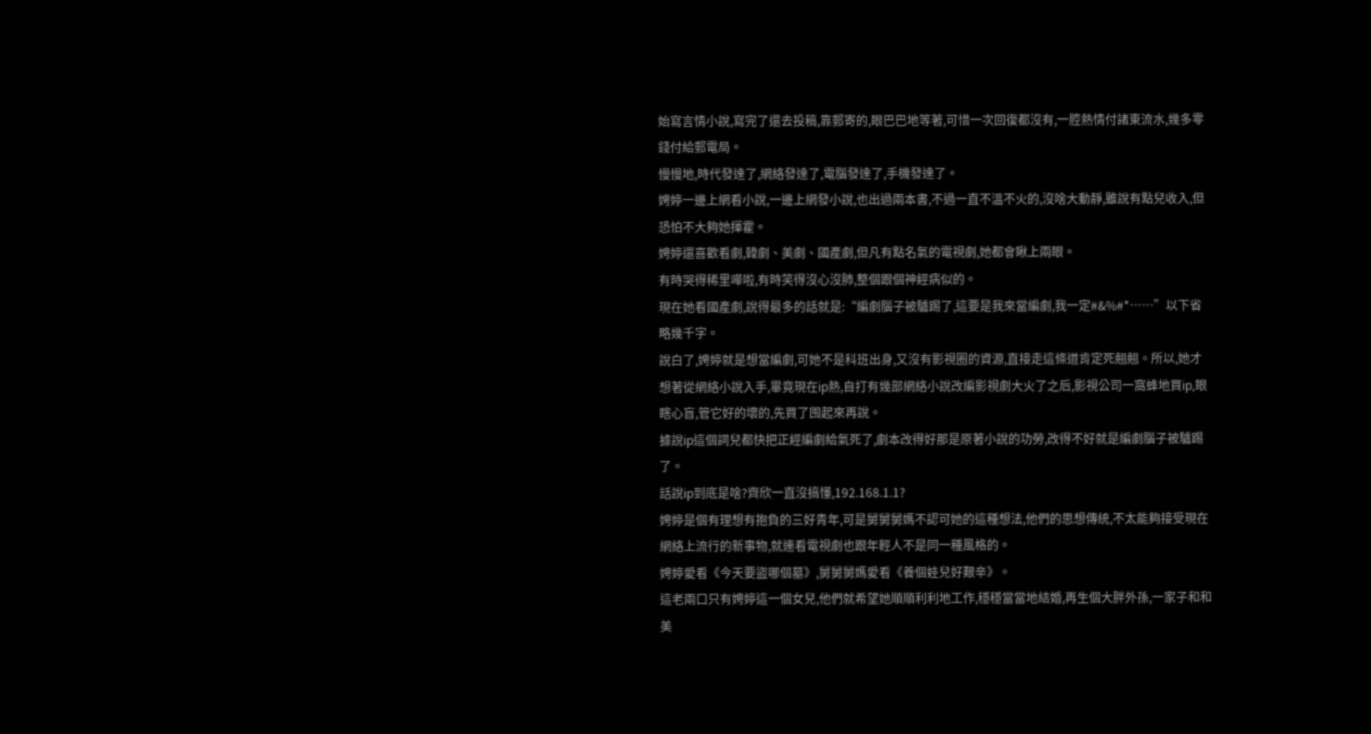始寫言情小說,寫完了還去投稿,靠郵寄的,眼巴巴地等著,可惜一次回復都沒有,一腔熱情付諸東流水,幾多零錢付給郵電局。
慢慢地,時代發達了,網絡發達了,電腦發達了,手機發達了。
娉婷一邊上網看小說,一邊上網發小說,也出過兩本書,不過一直不溫不火的,沒啥大動靜,雖說有點兒收入,但恐怕不大夠她揮霍。
娉婷還喜歡看劇,韓劇、美劇、國產劇,但凡有點名氣的電視劇,她都會瞅上兩眼。
有時哭得稀里嘩啦,有時笑得沒心沒肺,整個跟個神經病似的。
現在她看國產劇,說得最多的話就是:“編劇腦子被驢踢了,這要是我來當編劇,我一定#&%#*……”以下省略幾千字。
說白了,娉婷就是想當編劇,可她不是科班出身,又沒有影視圈的資源,直接走這條道肯定死翹翹。所以,她才想著從網絡小說入手,畢竟現在ip熱,自打有幾部網絡小說改編影視劇大火了之后,影視公司一窩蜂地買ip,眼瞎心盲,管它好的壞的,先買了囤起來再說。
據說ip這個詞兒都快把正經編劇給氣死了,劇本改得好那是原著小說的功勞,改得不好就是編劇腦子被驢踢了。
話說ip到底是啥?齊欣一直沒搞懂,192.168.1.1?
娉婷是個有理想有抱負的三好青年,可是舅舅舅媽不認可她的這種想法,他們的思想傳統,不太能夠接受現在網絡上流行的新事物,就連看電視劇也跟年輕人不是同一種風格的。
娉婷愛看《今天要盜哪個墓》,舅舅舅媽愛看《養個娃兒好艱辛》。
這老兩口只有娉婷這一個女兒,他們就希望她順順利利地工作,穩穩當當地結婚,再生個大胖外孫,一家子和和美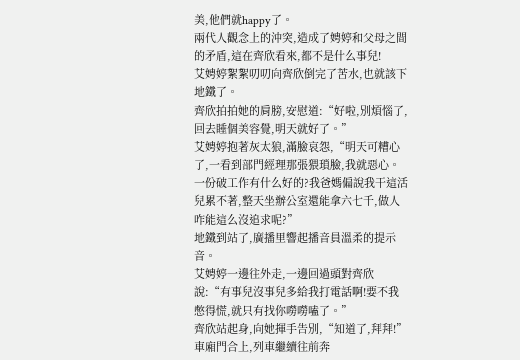美,他們就happy了。
兩代人觀念上的沖突,造成了娉婷和父母之間的矛盾,這在齊欣看來,都不是什么事兒!
艾娉婷絮絮叨叨向齊欣倒完了苦水,也就該下地鐵了。
齊欣拍拍她的肩膀,安慰道:“好啦,別煩惱了,回去睡個美容覺,明天就好了。”
艾娉婷抱著灰太狼,滿臉哀怨,“明天可糟心了,一看到部門經理那張猥瑣臉,我就惡心。一份破工作有什么好的?我爸媽偏說我干這活兒累不著,整天坐辦公室還能拿六七千,做人咋能這么沒追求呢?”
地鐵到站了,廣播里響起播音員溫柔的提示音。
艾娉婷一邊往外走,一邊回過頭對齊欣說:“有事兒沒事兒多給我打電話啊!要不我憋得慌,就只有找你嘮嘮嗑了。”
齊欣站起身,向她揮手告別,“知道了,拜拜!”
車廂門合上,列車繼續往前奔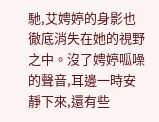馳,艾娉婷的身影也徹底消失在她的視野之中。沒了娉婷呱噪的聲音,耳邊一時安靜下來,還有些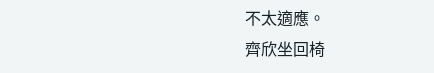不太適應。
齊欣坐回椅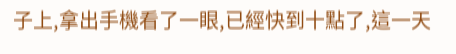子上,拿出手機看了一眼,已經快到十點了,這一天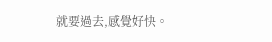就要過去,感覺好快。